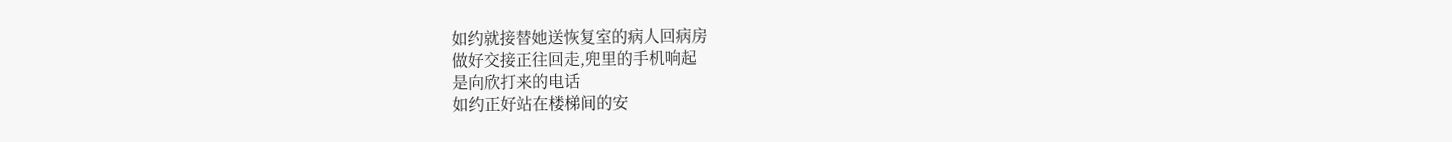如约就接替她送恢复室的病人回病房
做好交接正往回走,兜里的手机响起
是向欣打来的电话
如约正好站在楼梯间的安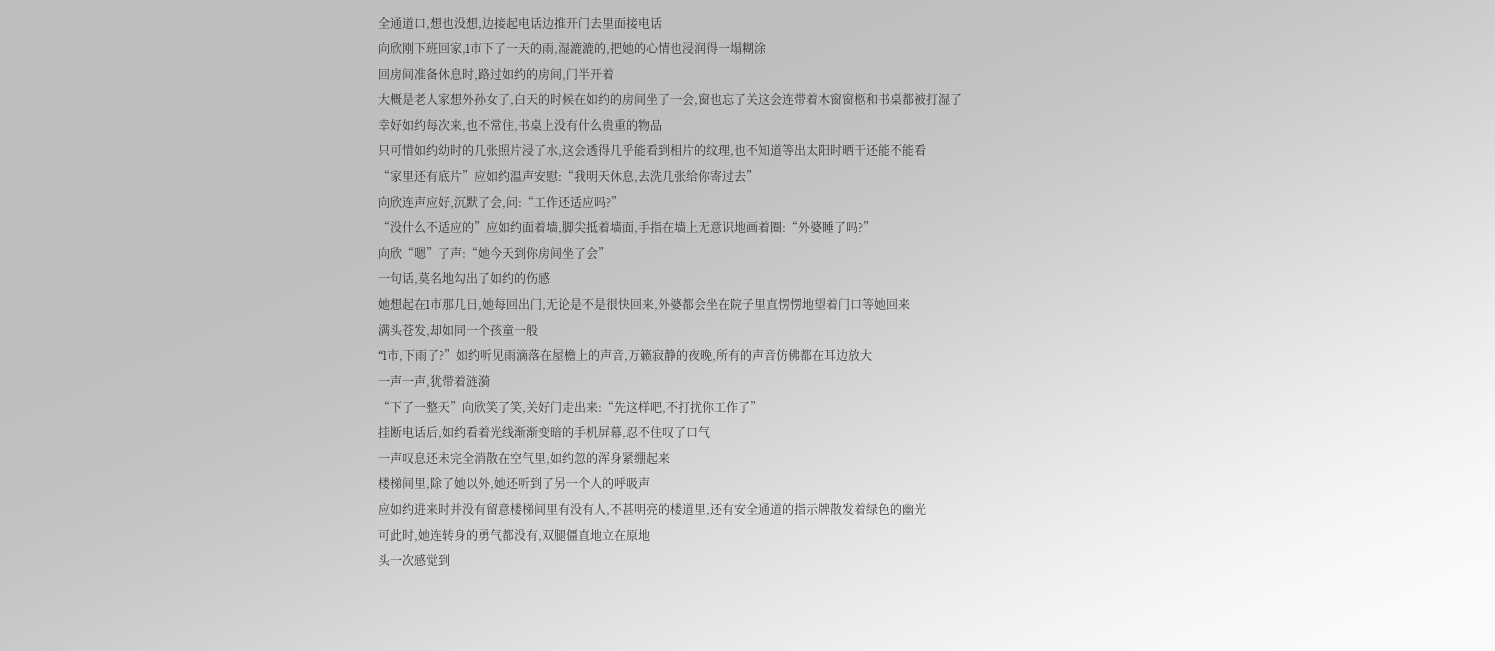全通道口,想也没想,边接起电话边推开门去里面接电话
向欣刚下班回家,l市下了一天的雨,湿漉漉的,把她的心情也浸润得一塌糊涂
回房间准备休息时,路过如约的房间,门半开着
大概是老人家想外孙女了,白天的时候在如约的房间坐了一会,窗也忘了关这会连带着木窗窗柩和书桌都被打湿了
幸好如约每次来,也不常住,书桌上没有什么贵重的物品
只可惜如约幼时的几张照片浸了水,这会透得几乎能看到相片的纹理,也不知道等出太阳时晒干还能不能看
“家里还有底片”应如约温声安慰:“我明天休息,去洗几张给你寄过去”
向欣连声应好,沉默了会,问:“工作还适应吗?”
“没什么不适应的”应如约面着墙,脚尖抵着墙面,手指在墙上无意识地画着圈:“外婆睡了吗?”
向欣“嗯”了声:“她今天到你房间坐了会”
一句话,莫名地勾出了如约的伤感
她想起在l市那几日,她每回出门,无论是不是很快回来,外婆都会坐在院子里直愣愣地望着门口等她回来
满头苍发,却如同一个孩童一般
“l市,下雨了?”如约听见雨滴落在屋檐上的声音,万籁寂静的夜晚,所有的声音仿佛都在耳边放大
一声一声,犹带着涟漪
“下了一整天”向欣笑了笑,关好门走出来:“先这样吧,不打扰你工作了”
挂断电话后,如约看着光线渐渐变暗的手机屏幕,忍不住叹了口气
一声叹息还未完全消散在空气里,如约忽的浑身紧绷起来
楼梯间里,除了她以外,她还听到了另一个人的呼吸声
应如约进来时并没有留意楼梯间里有没有人,不甚明亮的楼道里,还有安全通道的指示牌散发着绿色的幽光
可此时,她连转身的勇气都没有,双腿僵直地立在原地
头一次感觉到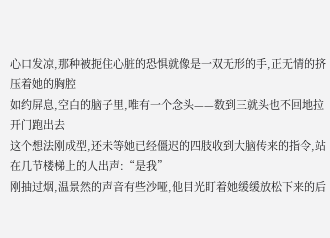心口发凉,那种被扼住心脏的恐惧就像是一双无形的手,正无情的挤压着她的胸腔
如约屏息,空白的脑子里,唯有一个念头——数到三就头也不回地拉开门跑出去
这个想法刚成型,还未等她已经僵迟的四肢收到大脑传来的指令,站在几节楼梯上的人出声:“是我”
刚抽过烟,温景然的声音有些沙哑,他目光盯着她缓缓放松下来的后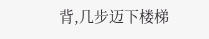背,几步迈下楼梯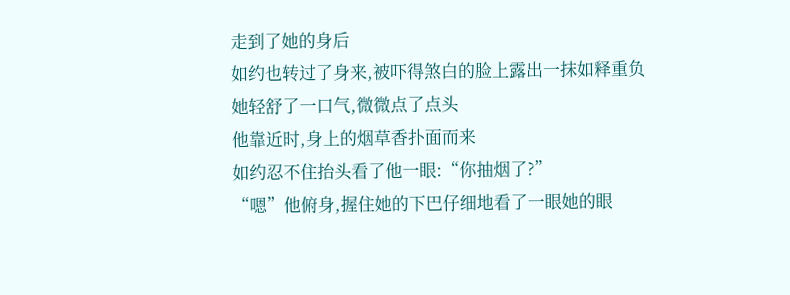走到了她的身后
如约也转过了身来,被吓得煞白的脸上露出一抹如释重负
她轻舒了一口气,微微点了点头
他靠近时,身上的烟草香扑面而来
如约忍不住抬头看了他一眼:“你抽烟了?”
“嗯”他俯身,握住她的下巴仔细地看了一眼她的眼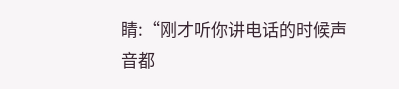睛:“刚才听你讲电话的时候声音都